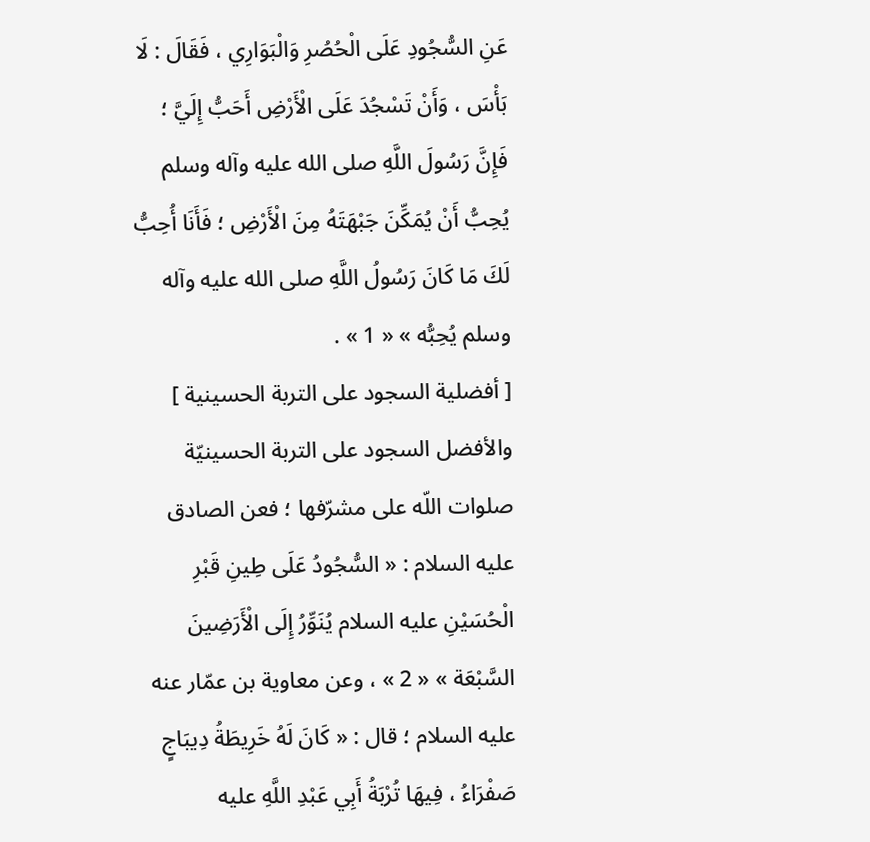عَنِ السُّجُودِ عَلَى الْحُصُرِ وَالْبَوَارِي ، فَقَالَ : لَا بَأْسَ ، وَأَنْ تَسْجُدَ عَلَى الْأَرْضِ أَحَبُّ إِلَيَّ ؛ فَإِنَّ رَسُولَ اللَّهِ صلى الله عليه وآله وسلم يُحِبُّ أَنْ يُمَكِّنَ جَبْهَتَهُ مِنَ الْأَرْضِ ؛ فَأَنَا أُحِبُّ لَكَ مَا كَانَ رَسُولُ اللَّهِ صلى الله عليه وآله وسلم يُحِبُّه » « 1 » .
[ أفضلية السجود على التربة الحسينية ]
والأفضل السجود على التربة الحسينيّة صلوات اللّه على مشرّفها ؛ فعن الصادق عليه السلام : « السُّجُودُ عَلَى طِينِ قَبْرِ الْحُسَيْنِ عليه السلام يُنَوِّرُ إِلَى الْأَرَضِينَ السَّبْعَة » « 2 » ، وعن معاوية بن عمّار عنه عليه السلام ؛ قال : « كَانَ لَهُ خَرِيطَةُ دِيبَاجٍ صَفْرَاءُ ، فِيهَا تُرْبَةُ أَبِي عَبْدِ اللَّهِ عليه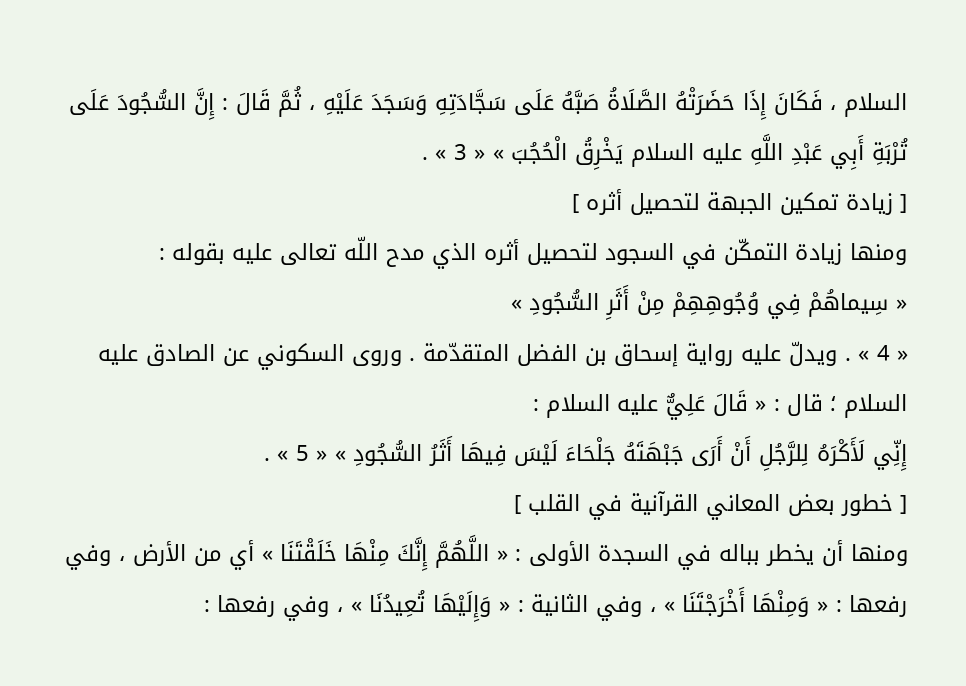السلام ، فَكَانَ إِذَا حَضَرَتْهُ الصَّلَاةُ صَبَّهُ عَلَى سَجَّادَتِهِ وَسَجَدَ عَلَيْهِ ، ثُمَّ قَالَ : إِنَّ السُّجُودَ عَلَى تُرْبَةِ أَبِي عَبْدِ اللَّهِ عليه السلام يَخْرِقُ الْحُجُبَ » « 3 » .
[ زيادة تمكين الجبهة لتحصيل أثره ]
ومنها زيادة التمكّن في السجود لتحصيل أثره الذي مدح اللّه تعالى عليه بقوله :
« سِيماهُمْ فِي وُجُوهِهِمْ مِنْ أَثَرِ السُّجُودِ »
« 4 » . ويدلّ عليه رواية إسحاق بن الفضل المتقدّمة . وروى السكوني عن الصادق عليه السلام ؛ قال : « قَالَ عَلِيٌّ عليه السلام :
إِنِّي لَأَكْرَهُ لِلرَّجُلِ أَنْ أَرَى جَبْهَتَهُ جَلْحَاءَ لَيْسَ فِيهَا أَثَرُ السُّجُودِ » « 5 » .
[ خطور بعض المعاني القرآنية في القلب ]
ومنها أن يخطر بباله في السجدة الأولى : « اللَّهُمَّ إِنَّكَ مِنْهَا خَلَقْتَنَا » أي من الأرض ، وفي رفعها : « وَمِنْهَا أَخْرَجْتَنَا » ، وفي الثانية : « وَإِلَيْهَا تُعِيدُنَا » ، وفي رفعها :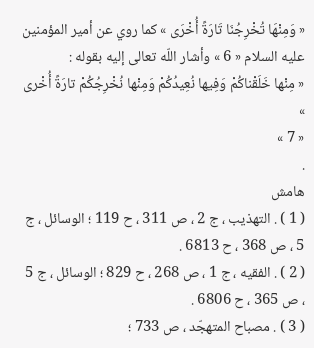« وَمِنْهَا تُخْرِجُنَا تَارَةً أُخْرَى » كما روي عن أمير المؤمنين عليه السلام « 6 » وأشار اللّه تعالى إليه بقوله :
« مِنْها خَلَقْناكُمْ وَفِيها نُعِيدُكُمْ وَمِنْها نُخْرِجُكُمْ تارَةً أُخْرى »
« 7 »
.
هامش
( 1 ) . التهذيب ، ج 2 ، ص 311 ، ح 119 ؛ الوسائل ، ج 5 ، ص 368 ، ح 6813 .
( 2 ) . الفقيه ، ج 1 ، ص 268 ، ح 829 ؛ الوسائل ، ج 5 ، ص 365 ، ح 6806 .
( 3 ) . مصباح المتهجّد ، ص 733 ؛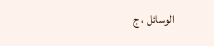الوسائل ، ج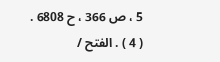5 ، ص 366 ، ح 6808 .
( 4 ) . الفتح /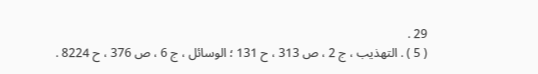29 .
( 5 ) . التهذيب ، ج 2 ، ص 313 ، ح 131 ؛ الوسائل ، ج 6 ، ص 376 ، ح 8224 .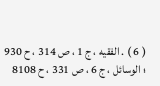( 6 ) . الفقيه ، ج 1 ، ص 314 ، ح 930 ؛ الوسائل ، ج 6 ، ص 331 ، ح 8108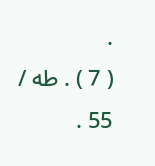.
( 7 ) . طه / 55 .